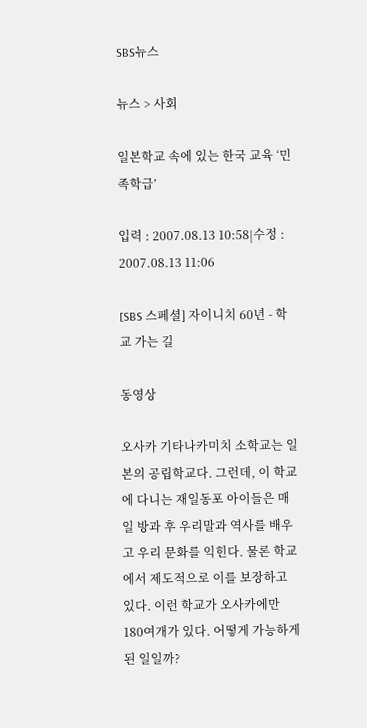SBS뉴스

뉴스 > 사회

일본학교 속에 있는 한국 교육 ‘민족학급’

입력 : 2007.08.13 10:58|수정 : 2007.08.13 11:06

[SBS 스페셜] 자이니치 60년 - 학교 가는 길

동영상

오사카 기타나카미치 소학교는 일본의 공립학교다. 그런데, 이 학교에 다니는 재일동포 아이들은 매일 방과 후 우리말과 역사를 배우고 우리 문화를 익힌다. 물론 학교에서 제도적으로 이를 보장하고 있다. 이런 학교가 오사카에만 180여개가 있다. 어떻게 가능하게 된 일일까?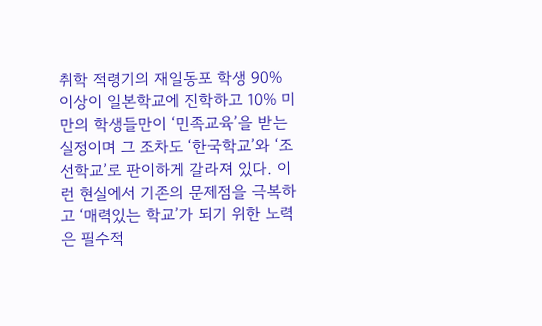취학 적령기의 재일동포 학생 90% 이상이 일본학교에 진학하고 10% 미만의 학생들만이 ‘민족교육’을 받는 실정이며 그 조차도 ‘한국학교’와 ‘조선학교’로 판이하게 갈라져 있다. 이런 현실에서 기존의 문제점을 극복하고 ‘매력있는 학교’가 되기 위한 노력은 필수적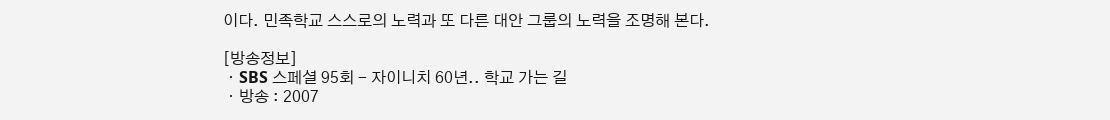이다. 민족학교 스스로의 노력과 또 다른 대안 그룹의 노력을 조명해 본다.

[방송정보]
ㆍSBS 스페셜 95회 - 자이니치 60년.. 학교 가는 길
ㆍ방송 : 2007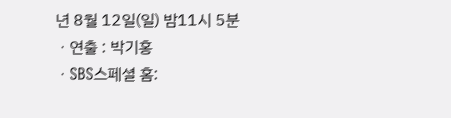년 8월 12일(일) 밤11시 5분
ㆍ연출 : 박기홍
ㆍSBS스페셜 홈: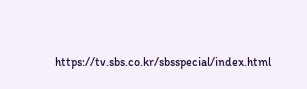https://tv.sbs.co.kr/sbsspecial/index.html